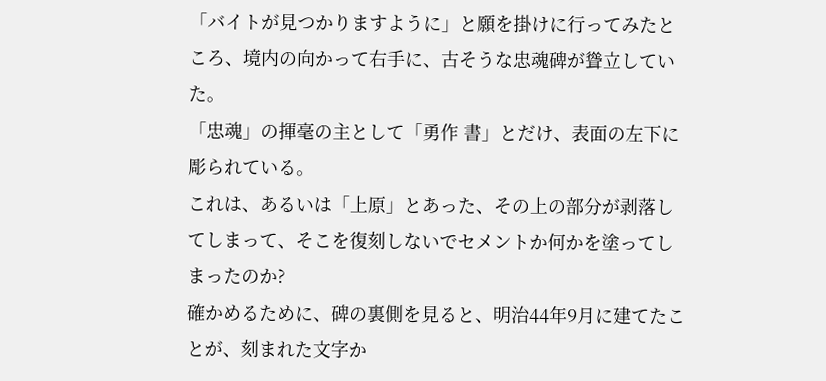「バイトが見つかりますように」と願を掛けに行ってみたところ、境内の向かって右手に、古そうな忠魂碑が聳立していた。
「忠魂」の揮毫の主として「勇作 書」とだけ、表面の左下に彫られている。
これは、あるいは「上原」とあった、その上の部分が剥落してしまって、そこを復刻しないでセメントか何かを塗ってしまったのか?
確かめるために、碑の裏側を見ると、明治44年9月に建てたことが、刻まれた文字か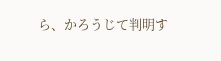ら、かろうじて判明す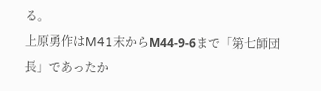る。
上原勇作はM41末からМ44-9-6まで「第七師団長」であったか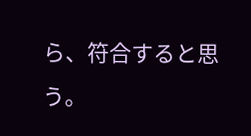ら、符合すると思う。